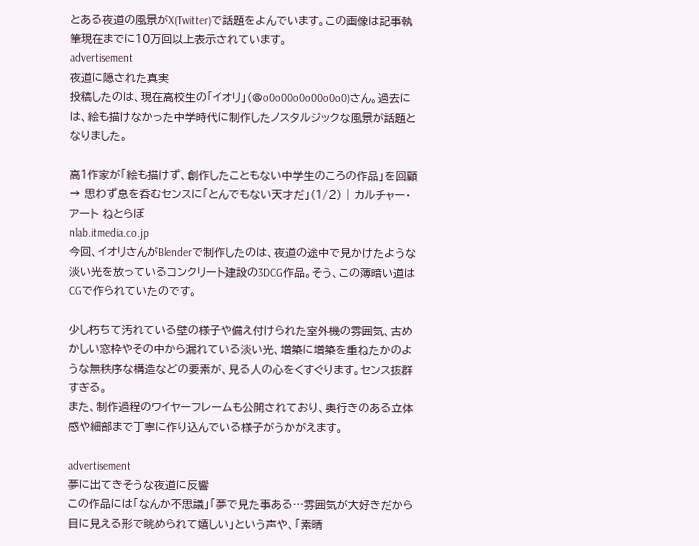とある夜道の風景がX(Twitter)で話題をよんでいます。この画像は記事執筆現在までに10万回以上表示されています。
advertisement
夜道に隠された真実
投稿したのは、現在高校生の「イオリ」(@o0o00o0o00o0o0)さん。過去には、絵も描けなかった中学時代に制作したノスタルジックな風景が話題となりました。

高1作家が「絵も描けず、創作したこともない中学生のころの作品」を回顧 → 思わず息を呑むセンスに「とんでもない天才だ」(1/2) | カルチャー・アート ねとらぼ
nlab.itmedia.co.jp
今回、イオリさんがBlenderで制作したのは、夜道の途中で見かけたような淡い光を放っているコンクリート建設の3DCG作品。そう、この薄暗い道はCGで作られていたのです。

少し朽ちて汚れている壁の様子や備え付けられた室外機の雰囲気、古めかしい窓枠やその中から漏れている淡い光、増築に増築を重ねたかのような無秩序な構造などの要素が、見る人の心をくすぐります。センス抜群すぎる。
また、制作過程のワイヤーフレームも公開されており、奥行きのある立体感や細部まで丁寧に作り込んでいる様子がうかがえます。

advertisement
夢に出てきそうな夜道に反響
この作品には「なんか不思議」「夢で見た事ある…雰囲気が大好きだから目に見える形で眺められて嬉しい」という声や、「素晴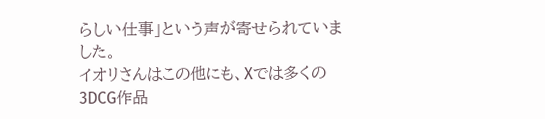らしい仕事」という声が寄せられていました。
イオリさんはこの他にも、Xでは多くの3DCG作品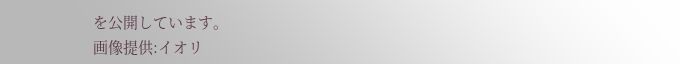を公開しています。
画像提供:イオリ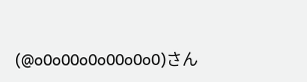(@o0o00o0o00o0o0)さん